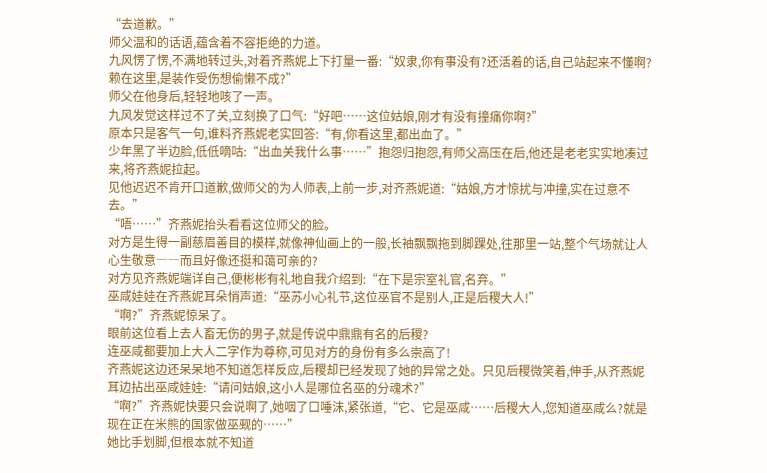“去道歉。”
师父温和的话语,蕴含着不容拒绝的力道。
九风愣了愣,不满地转过头,对着齐燕妮上下打量一番:“奴隶,你有事没有?还活着的话,自己站起来不懂啊?赖在这里,是装作受伤想偷懒不成?”
师父在他身后,轻轻地咳了一声。
九风发觉这样过不了关,立刻换了口气:“好吧……这位姑娘,刚才有没有撞痛你啊?”
原本只是客气一句,谁料齐燕妮老实回答:“有,你看这里,都出血了。”
少年黑了半边脸,低低嘀咕:“出血关我什么事……”抱怨归抱怨,有师父高压在后,他还是老老实实地凑过来,将齐燕妮拉起。
见他迟迟不肯开口道歉,做师父的为人师表,上前一步,对齐燕妮道:“姑娘,方才惊扰与冲撞,实在过意不去。”
“唔……”齐燕妮抬头看看这位师父的脸。
对方是生得一副慈眉善目的模样,就像神仙画上的一般,长袖飘飘拖到脚踝处,往那里一站,整个气场就让人心生敬意――而且好像还挺和蔼可亲的?
对方见齐燕妮端详自己,便彬彬有礼地自我介绍到:“在下是宗室礼官,名弃。”
巫咸娃娃在齐燕妮耳朵悄声道:“巫苏小心礼节,这位巫官不是别人,正是后稷大人!”
“啊?”齐燕妮惊呆了。
眼前这位看上去人畜无伤的男子,就是传说中鼎鼎有名的后稷?
连巫咸都要加上大人二字作为尊称,可见对方的身份有多么崇高了!
齐燕妮这边还呆呆地不知道怎样反应,后稷却已经发现了她的异常之处。只见后稷微笑着,伸手,从齐燕妮耳边拈出巫咸娃娃:“请问姑娘,这小人是哪位名巫的分魂术?”
“啊?”齐燕妮快要只会说啊了,她咽了口唾沫,紧张道,“它、它是巫咸……后稷大人,您知道巫咸么?就是现在正在米熊的国家做巫觋的……”
她比手划脚,但根本就不知道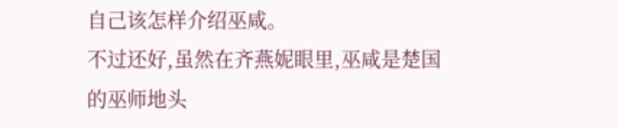自己该怎样介绍巫咸。
不过还好,虽然在齐燕妮眼里,巫咸是楚国的巫师地头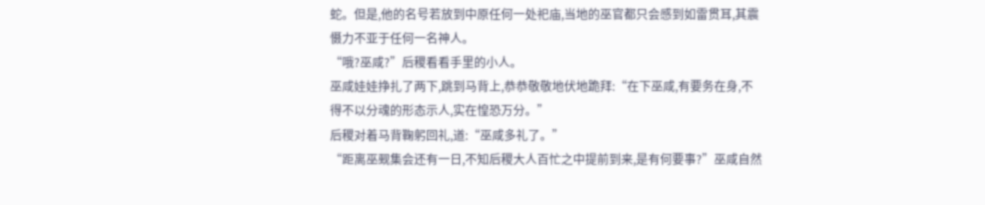蛇。但是,他的名号若放到中原任何一处祀庙,当地的巫官都只会感到如雷贯耳,其震慑力不亚于任何一名神人。
“哦?巫咸?”后稷看看手里的小人。
巫咸娃娃挣扎了两下,跳到马背上,恭恭敬敬地伏地跪拜:“在下巫咸,有要务在身,不得不以分魂的形态示人,实在惶恐万分。”
后稷对着马背鞠躬回礼,道:“巫咸多礼了。”
“距离巫觋集会还有一日,不知后稷大人百忙之中提前到来,是有何要事?”巫咸自然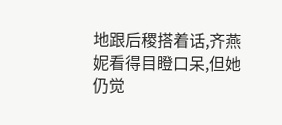地跟后稷搭着话,齐燕妮看得目瞪口呆,但她仍觉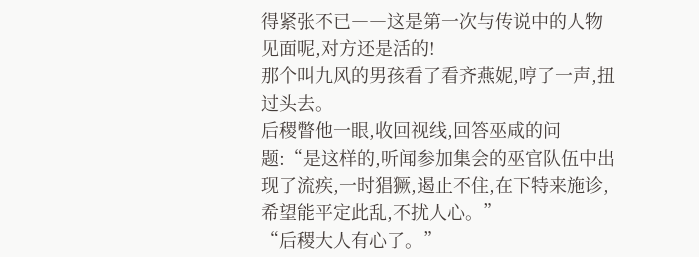得紧张不已――这是第一次与传说中的人物见面呢,对方还是活的!
那个叫九风的男孩看了看齐燕妮,哼了一声,扭过头去。
后稷瞥他一眼,收回视线,回答巫咸的问题:“是这样的,听闻参加集会的巫官队伍中出现了流疾,一时猖獗,遏止不住,在下特来施诊,希望能平定此乱,不扰人心。”
“后稷大人有心了。”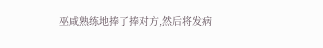巫咸熟练地捧了捧对方,然后将发病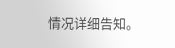情况详细告知。